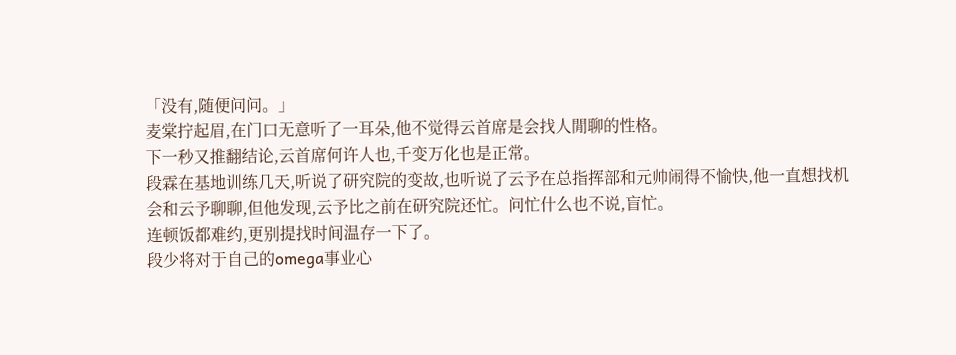「没有,随便问问。」
麦棠拧起眉,在门口无意听了一耳朵,他不觉得云首席是会找人閒聊的性格。
下一秒又推翻结论,云首席何许人也,千变万化也是正常。
段霖在基地训练几天,听说了研究院的变故,也听说了云予在总指挥部和元帅闹得不愉快,他一直想找机会和云予聊聊,但他发现,云予比之前在研究院还忙。问忙什么也不说,盲忙。
连顿饭都难约,更别提找时间温存一下了。
段少将对于自己的omega事业心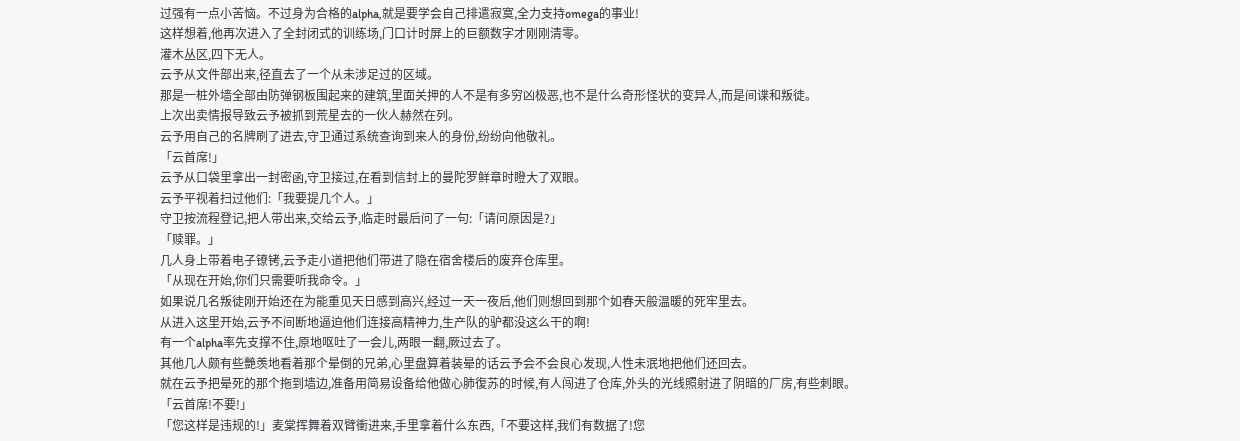过强有一点小苦恼。不过身为合格的alpha,就是要学会自己排遣寂寞,全力支持omega的事业!
这样想着,他再次进入了全封闭式的训练场,门口计时屏上的巨额数字才刚刚清零。
灌木丛区,四下无人。
云予从文件部出来,径直去了一个从未涉足过的区域。
那是一桩外墙全部由防弹钢板围起来的建筑,里面关押的人不是有多穷凶极恶,也不是什么奇形怪状的变异人,而是间谍和叛徒。
上次出卖情报导致云予被抓到荒星去的一伙人赫然在列。
云予用自己的名牌刷了进去,守卫通过系统查询到来人的身份,纷纷向他敬礼。
「云首席!」
云予从口袋里拿出一封密函,守卫接过,在看到信封上的曼陀罗鲜章时瞪大了双眼。
云予平视着扫过他们:「我要提几个人。」
守卫按流程登记,把人带出来,交给云予,临走时最后问了一句:「请问原因是?」
「赎罪。」
几人身上带着电子镣铐,云予走小道把他们带进了隐在宿舍楼后的废弃仓库里。
「从现在开始,你们只需要听我命令。」
如果说几名叛徒刚开始还在为能重见天日感到高兴,经过一天一夜后,他们则想回到那个如春天般温暖的死牢里去。
从进入这里开始,云予不间断地逼迫他们连接高精神力,生产队的驴都没这么干的啊!
有一个alpha率先支撑不住,原地呕吐了一会儿,两眼一翻,厥过去了。
其他几人颇有些艷羡地看着那个晕倒的兄弟,心里盘算着装晕的话云予会不会良心发现,人性未泯地把他们还回去。
就在云予把晕死的那个拖到墙边,准备用简易设备给他做心肺復苏的时候,有人闯进了仓库,外头的光线照射进了阴暗的厂房,有些刺眼。
「云首席!不要!」
「您这样是违规的!」麦棠挥舞着双臂衝进来,手里拿着什么东西,「不要这样,我们有数据了!您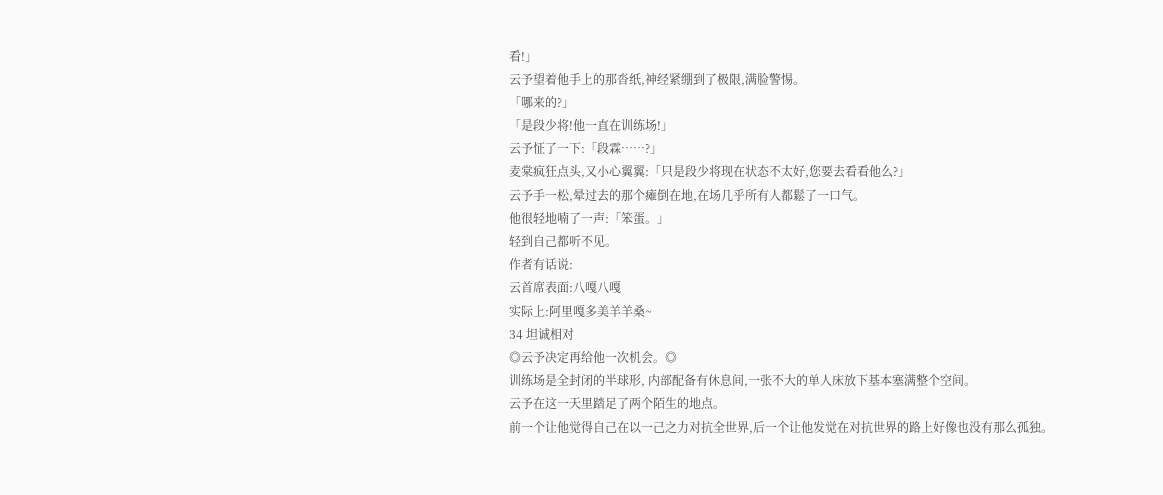看!」
云予望着他手上的那沓纸,神经紧绷到了极限,满脸警惕。
「哪来的?」
「是段少将!他一直在训练场!」
云予怔了一下:「段霖……?」
麦棠疯狂点头,又小心翼翼:「只是段少将现在状态不太好,您要去看看他么?」
云予手一松,晕过去的那个瘫倒在地,在场几乎所有人都鬆了一口气。
他很轻地喃了一声:「笨蛋。」
轻到自己都听不见。
作者有话说:
云首席表面:八嘎八嘎
实际上:阿里嘎多美羊羊桑~
34 坦诚相对
◎云予决定再给他一次机会。◎
训练场是全封闭的半球形, 内部配备有休息间,一张不大的单人床放下基本塞满整个空间。
云予在这一天里踏足了两个陌生的地点。
前一个让他觉得自己在以一己之力对抗全世界,后一个让他发觉在对抗世界的路上好像也没有那么孤独。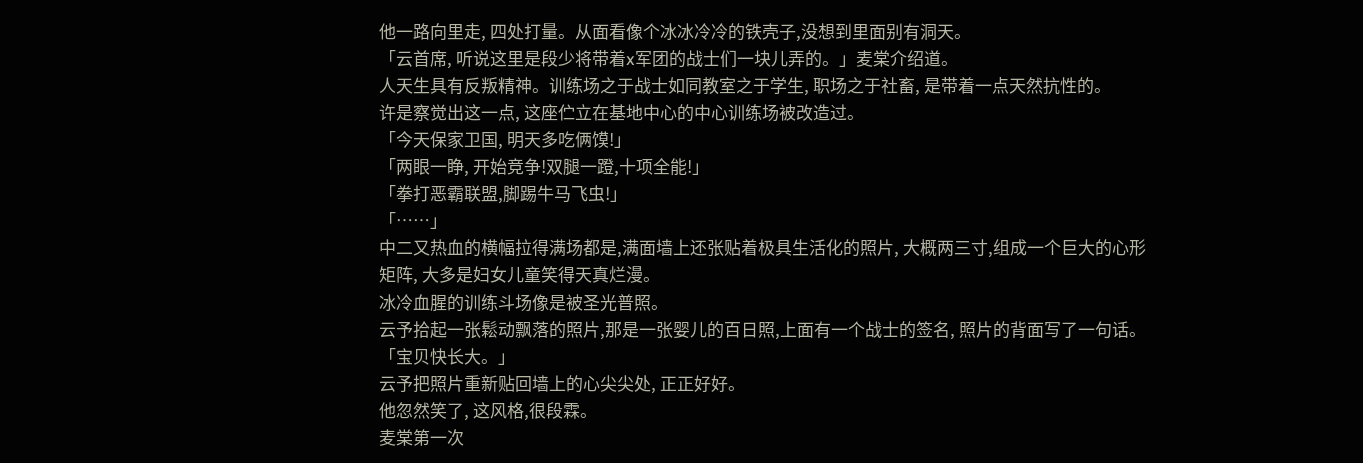他一路向里走, 四处打量。从面看像个冰冰冷冷的铁壳子,没想到里面别有洞天。
「云首席, 听说这里是段少将带着x军团的战士们一块儿弄的。」麦棠介绍道。
人天生具有反叛精神。训练场之于战士如同教室之于学生, 职场之于社畜, 是带着一点天然抗性的。
许是察觉出这一点, 这座伫立在基地中心的中心训练场被改造过。
「今天保家卫国, 明天多吃俩馍!」
「两眼一睁, 开始竞争!双腿一蹬,十项全能!」
「拳打恶霸联盟,脚踢牛马飞虫!」
「……」
中二又热血的横幅拉得满场都是,满面墙上还张贴着极具生活化的照片, 大概两三寸,组成一个巨大的心形矩阵, 大多是妇女儿童笑得天真烂漫。
冰冷血腥的训练斗场像是被圣光普照。
云予拾起一张鬆动飘落的照片,那是一张婴儿的百日照,上面有一个战士的签名, 照片的背面写了一句话。
「宝贝快长大。」
云予把照片重新贴回墙上的心尖尖处, 正正好好。
他忽然笑了, 这风格,很段霖。
麦棠第一次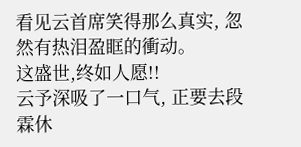看见云首席笑得那么真实, 忽然有热泪盈眶的衝动。
这盛世,终如人愿!!
云予深吸了一口气, 正要去段霖休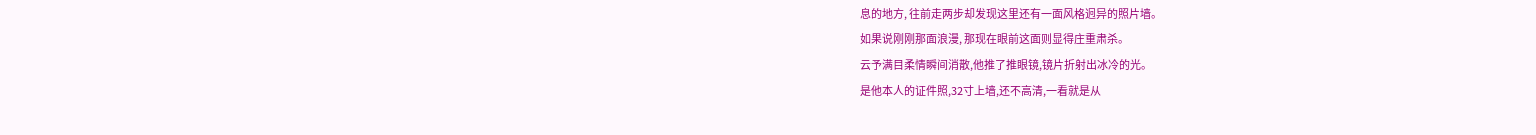息的地方, 往前走两步却发现这里还有一面风格迥异的照片墙。
如果说刚刚那面浪漫, 那现在眼前这面则显得庄重肃杀。
云予满目柔情瞬间消散,他推了推眼镜,镜片折射出冰冷的光。
是他本人的证件照,32寸上墙,还不高清,一看就是从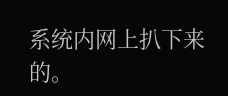系统内网上扒下来的。